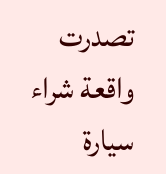تصدرت واقعة شراء سيارة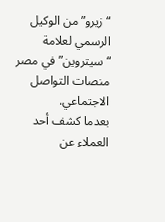“زيرو” من الوكيل الرسمي لعلامة “سيتروين” في مصر منصات التواصل الاجتماعي.
بعدما كشف أحد العملاء عن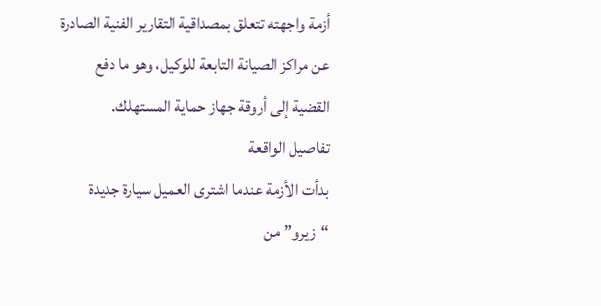أزمة واجهته تتعلق بمصداقية التقارير الفنية الصادرة عن مراكز الصيانة التابعة للوكيل، وهو ما دفع القضية إلى أروقة جهاز حماية المستهلك.
تفاصيل الواقعة
بدأت الأزمة عندما اشترى العميل سيارة جديدة “زيرو” من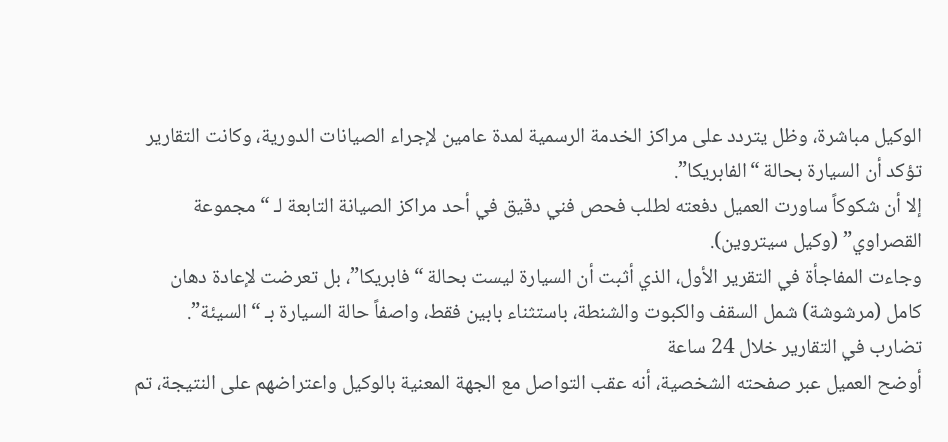الوكيل مباشرة، وظل يتردد على مراكز الخدمة الرسمية لمدة عامين لإجراء الصيانات الدورية، وكانت التقارير تؤكد أن السيارة بحالة “الفابريكا”.
إلا أن شكوكاً ساورت العميل دفعته لطلب فحص فني دقيق في أحد مراكز الصيانة التابعة لـ “مجموعة القصراوي” (وكيل سيتروين).
وجاءت المفاجأة في التقرير الأول، الذي أثبت أن السيارة ليست بحالة “فابريكا”، بل تعرضت لإعادة دهان كامل (مرشوشة) شمل السقف والكبوت والشنطة، باستثناء بابين فقط، واصفاً حالة السيارة بـ “السيئة”.
تضارب في التقارير خلال 24 ساعة
أوضح العميل عبر صفحته الشخصية، أنه عقب التواصل مع الجهة المعنية بالوكيل واعتراضهم على النتيجة، تم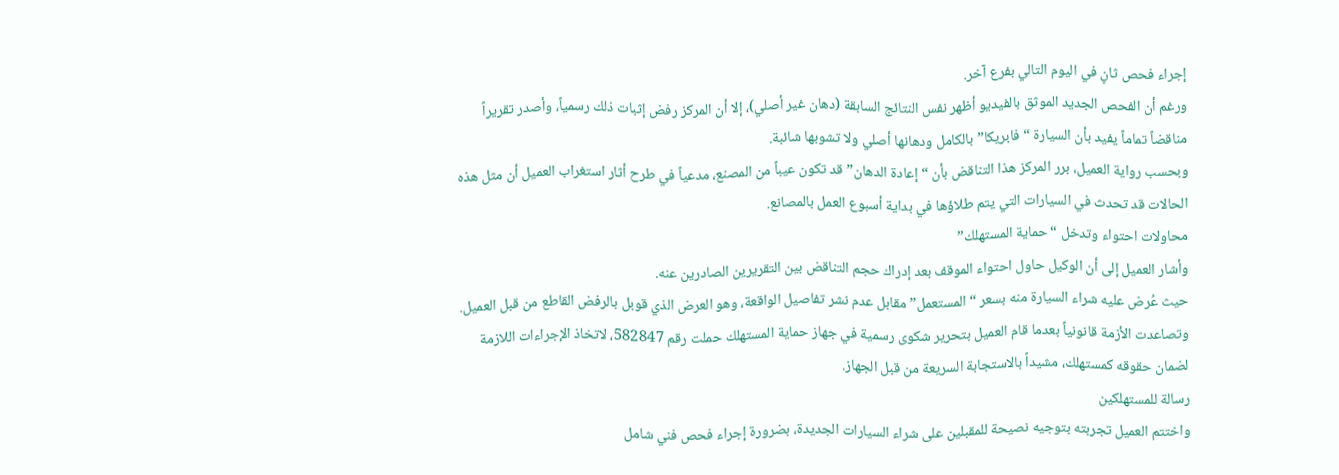إجراء فحص ثانٍ في اليوم التالي بفرع آخر.
ورغم أن الفحص الجديد الموثق بالفيديو أظهر نفس النتائج السابقة (دهان غير أصلي)، إلا أن المركز رفض إثبات ذلك رسمياً، وأصدر تقريراً مناقضاً تماماً يفيد بأن السيارة “فابريكا” بالكامل ودهانها أصلي ولا تشوبها شائبة.
وبحسب رواية العميل، برر المركز هذا التناقض بأن “إعادة الدهان” قد تكون عيباً من المصنع، مدعياً في طرح أثار استغراب العميل أن مثل هذه الحالات قد تحدث في السيارات التي يتم طلاؤها في بداية أسبوع العمل بالمصانع.
محاولات احتواء وتدخل “حماية المستهلك”
وأشار العميل إلى أن الوكيل حاول احتواء الموقف بعد إدراك حجم التناقض بين التقريرين الصادرين عنه.
حيث عُرض عليه شراء السيارة منه بسعر “المستعمل” مقابل عدم نشر تفاصيل الواقعة، وهو العرض الذي قوبل بالرفض القاطع من قبل العميل.
وتصاعدت الأزمة قانونياً بعدما قام العميل بتحرير شكوى رسمية في جهاز حماية المستهلك حملت رقم 582847، لاتخاذ الإجراءات اللازمة لضمان حقوقه كمستهلك، مشيداً بالاستجابة السريعة من قبل الجهاز.
رسالة للمستهلكين
واختتم العميل تجربته بتوجيه نصيحة للمقبلين على شراء السيارات الجديدة، بضرورة إجراء فحص فني شامل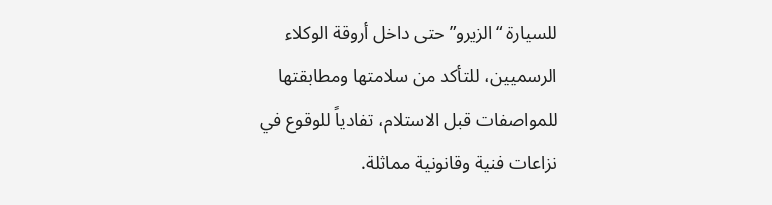للسيارة “الزيرو” حتى داخل أروقة الوكلاء الرسميين، للتأكد من سلامتها ومطابقتها للمواصفات قبل الاستلام، تفادياً للوقوع في نزاعات فنية وقانونية مماثلة.